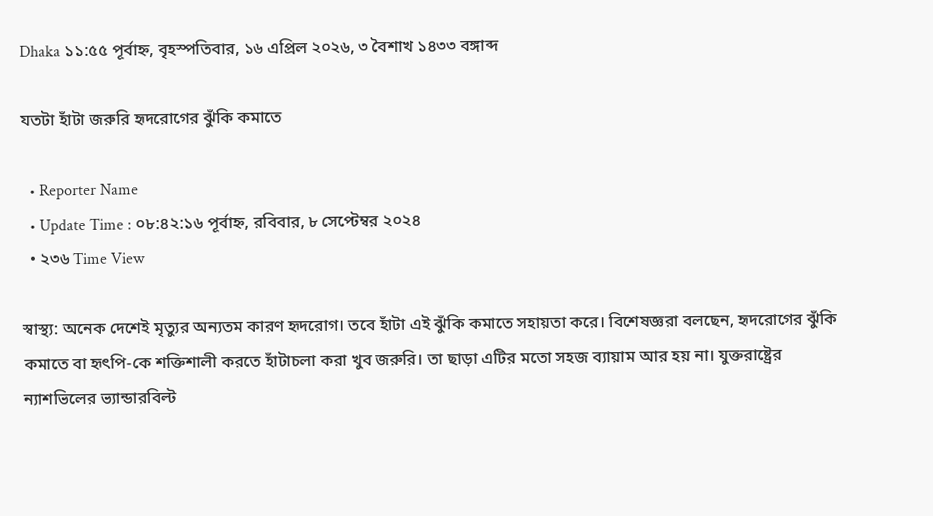Dhaka ১১:৫৫ পূর্বাহ্ন, বৃহস্পতিবার, ১৬ এপ্রিল ২০২৬, ৩ বৈশাখ ১৪৩৩ বঙ্গাব্দ

যতটা হাঁটা জরুরি হৃদরোগের ঝুঁকি কমাতে

  • Reporter Name
  • Update Time : ০৮:৪২:১৬ পূর্বাহ্ন, রবিবার, ৮ সেপ্টেম্বর ২০২৪
  • ২৩৬ Time View

স্বাস্থ্য: অনেক দেশেই মৃত্যুর অন্যতম কারণ হৃদরোগ। তবে হাঁটা এই ঝুঁকি কমাতে সহায়তা করে। বিশেষজ্ঞরা বলছেন, হৃদরোগের ঝুঁকি কমাতে বা হৃৎপি-কে শক্তিশালী করতে হাঁটাচলা করা খুব জরুরি। তা ছাড়া এটির মতো সহজ ব্যায়াম আর হয় না। যুক্তরাষ্ট্রের ন্যাশভিলের ভ্যান্ডারবিল্ট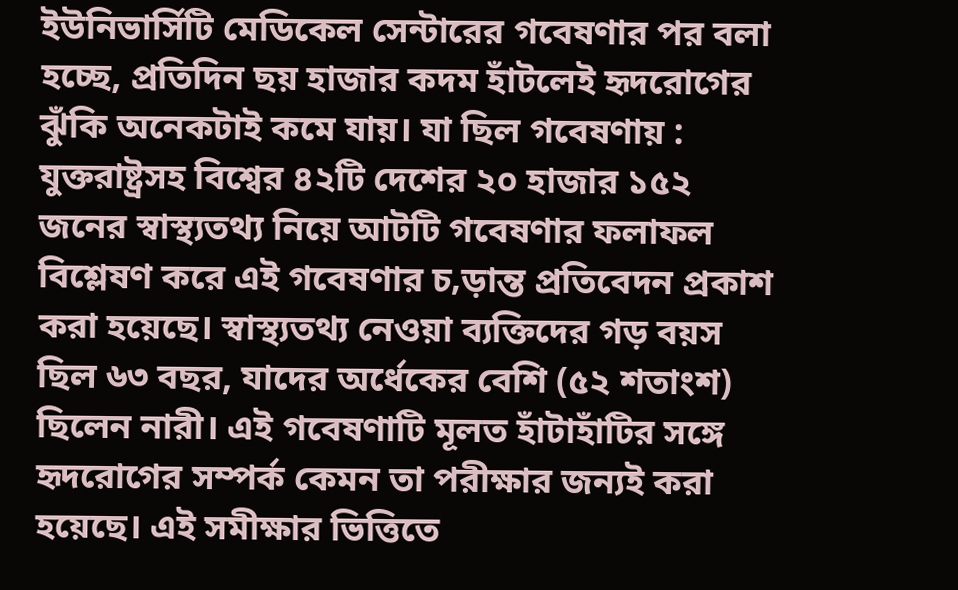ইউনিভার্সিটি মেডিকেল সেন্টারের গবেষণার পর বলা হচ্ছে, প্রতিদিন ছয় হাজার কদম হাঁটলেই হৃদরোগের ঝুঁকি অনেকটাই কমে যায়। যা ছিল গবেষণায় : যুক্তরাষ্ট্রসহ বিশ্বের ৪২টি দেশের ২০ হাজার ১৫২ জনের স্বাস্থ্যতথ্য নিয়ে আটটি গবেষণার ফলাফল বিশ্লেষণ করে এই গবেষণার চ‚ড়ান্ত প্রতিবেদন প্রকাশ করা হয়েছে। স্বাস্থ্যতথ্য নেওয়া ব্যক্তিদের গড় বয়স ছিল ৬৩ বছর, যাদের অর্ধেকের বেশি (৫২ শতাংশ) ছিলেন নারী। এই গবেষণাটি মূলত হাঁটাহাঁটির সঙ্গে হৃদরোগের সম্পর্ক কেমন তা পরীক্ষার জন্যই করা হয়েছে। এই সমীক্ষার ভিত্তিতে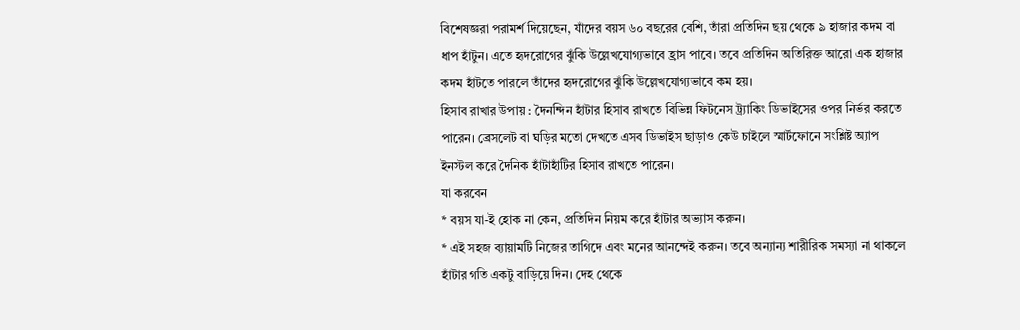বিশেষজ্ঞরা পরামর্শ দিয়েছেন, যাঁদের বয়স ৬০ বছরের বেশি, তাঁরা প্রতিদিন ছয় থেকে ৯ হাজার কদম বা ধাপ হাঁটুন। এতে হৃদরোগের ঝুঁকি উল্লেখযোগ্যভাবে হ্রাস পাবে। তবে প্রতিদিন অতিরিক্ত আরো এক হাজার কদম হাঁটতে পারলে তাঁদের হৃদরোগের ঝুঁকি উল্লেখযোগ্যভাবে কম হয়।
হিসাব রাখার উপায় : দৈনন্দিন হাঁটার হিসাব রাখতে বিভিন্ন ফিটনেস ট্র্যাকিং ডিভাইসের ওপর নির্ভর করতে পারেন। ব্রেসলেট বা ঘড়ির মতো দেখতে এসব ডিভাইস ছাড়াও কেউ চাইলে স্মার্টফোনে সংশ্লিষ্ট অ্যাপ ইনস্টল করে দৈনিক হাঁটাহাঁটির হিসাব রাখতে পারেন।
যা করবেন
* বয়স যা-ই হোক না কেন, প্রতিদিন নিয়ম করে হাঁটার অভ্যাস করুন।
* এই সহজ ব্যায়ামটি নিজের তাগিদে এবং মনের আনন্দেই করুন। তবে অন্যান্য শারীরিক সমস্যা না থাকলে হাঁটার গতি একটু বাড়িয়ে দিন। দেহ থেকে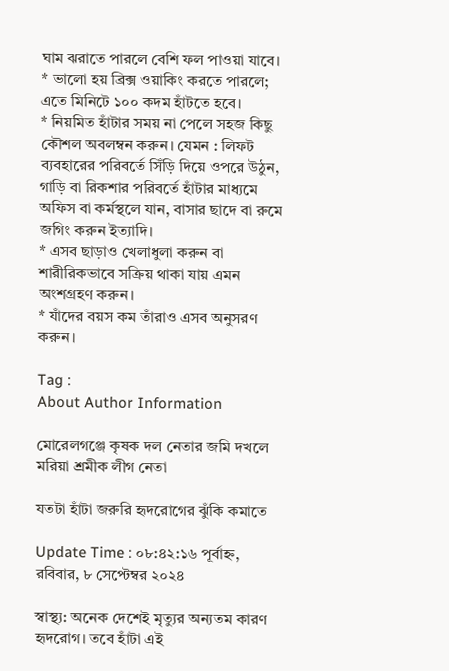ঘাম ঝরাতে পারলে বেশি ফল পাওয়া যাবে।
* ভালো হয় ব্রিক্স ওয়াকিং করতে পারলে; এতে মিনিটে ১০০ কদম হাঁটতে হবে।
* নিয়মিত হাঁটার সময় না পেলে সহজ কিছু কৌশল অবলম্বন করুন। যেমন : লিফট ব্যবহারের পরিবর্তে সিঁড়ি দিয়ে ওপরে উঠুন, গাড়ি বা রিকশার পরিবর্তে হাঁটার মাধ্যমে অফিস বা কর্মস্থলে যান, বাসার ছাদে বা রুমে জগিং করুন ইত্যাদি।
* এসব ছাড়াও খেলাধুলা করুন বা শারীরিকভাবে সক্রিয় থাকা যায় এমন অংশগ্রহণ করুন।
* যাঁদের বয়স কম তাঁরাও এসব অনুসরণ করুন।

Tag :
About Author Information

মোরেলগঞ্জে কৃষক দল নেতার জমি দখলে মরিয়া শ্রমীক লীগ নেতা

যতটা হাঁটা জরুরি হৃদরোগের ঝুঁকি কমাতে

Update Time : ০৮:৪২:১৬ পূর্বাহ্ন, রবিবার, ৮ সেপ্টেম্বর ২০২৪

স্বাস্থ্য: অনেক দেশেই মৃত্যুর অন্যতম কারণ হৃদরোগ। তবে হাঁটা এই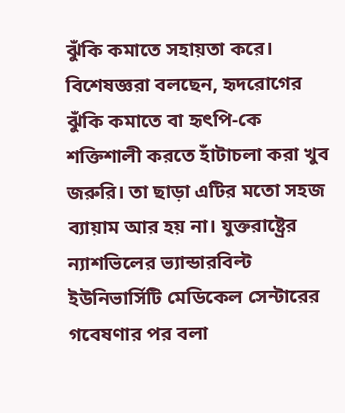ঝুঁকি কমাতে সহায়তা করে। বিশেষজ্ঞরা বলছেন, হৃদরোগের ঝুঁকি কমাতে বা হৃৎপি-কে শক্তিশালী করতে হাঁটাচলা করা খুব জরুরি। তা ছাড়া এটির মতো সহজ ব্যায়াম আর হয় না। যুক্তরাষ্ট্রের ন্যাশভিলের ভ্যান্ডারবিল্ট ইউনিভার্সিটি মেডিকেল সেন্টারের গবেষণার পর বলা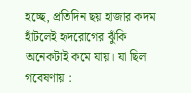হচ্ছে, প্রতিদিন ছয় হাজার কদম হাঁটলেই হৃদরোগের ঝুঁকি অনেকটাই কমে যায়। যা ছিল গবেষণায় :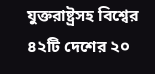যুক্তরাষ্ট্রসহ বিশ্বের ৪২টি দেশের ২০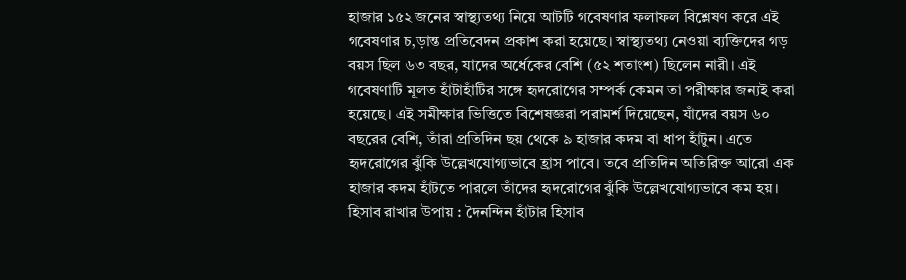হাজার ১৫২ জনের স্বাস্থ্যতথ্য নিয়ে আটটি গবেষণার ফলাফল বিশ্লেষণ করে এই গবেষণার চ‚ড়ান্ত প্রতিবেদন প্রকাশ করা হয়েছে। স্বাস্থ্যতথ্য নেওয়া ব্যক্তিদের গড় বয়স ছিল ৬৩ বছর, যাদের অর্ধেকের বেশি (৫২ শতাংশ) ছিলেন নারী। এই গবেষণাটি মূলত হাঁটাহাঁটির সঙ্গে হৃদরোগের সম্পর্ক কেমন তা পরীক্ষার জন্যই করা হয়েছে। এই সমীক্ষার ভিত্তিতে বিশেষজ্ঞরা পরামর্শ দিয়েছেন, যাঁদের বয়স ৬০ বছরের বেশি, তাঁরা প্রতিদিন ছয় থেকে ৯ হাজার কদম বা ধাপ হাঁটুন। এতে হৃদরোগের ঝুঁকি উল্লেখযোগ্যভাবে হ্রাস পাবে। তবে প্রতিদিন অতিরিক্ত আরো এক হাজার কদম হাঁটতে পারলে তাঁদের হৃদরোগের ঝুঁকি উল্লেখযোগ্যভাবে কম হয়।
হিসাব রাখার উপায় : দৈনন্দিন হাঁটার হিসাব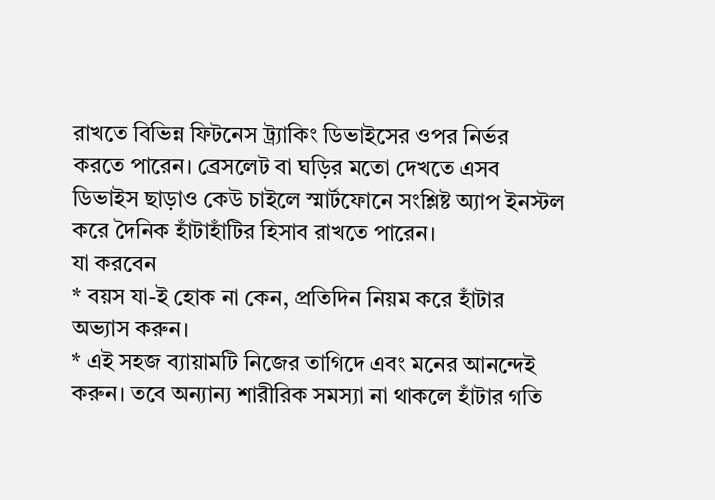রাখতে বিভিন্ন ফিটনেস ট্র্যাকিং ডিভাইসের ওপর নির্ভর করতে পারেন। ব্রেসলেট বা ঘড়ির মতো দেখতে এসব ডিভাইস ছাড়াও কেউ চাইলে স্মার্টফোনে সংশ্লিষ্ট অ্যাপ ইনস্টল করে দৈনিক হাঁটাহাঁটির হিসাব রাখতে পারেন।
যা করবেন
* বয়স যা-ই হোক না কেন, প্রতিদিন নিয়ম করে হাঁটার অভ্যাস করুন।
* এই সহজ ব্যায়ামটি নিজের তাগিদে এবং মনের আনন্দেই করুন। তবে অন্যান্য শারীরিক সমস্যা না থাকলে হাঁটার গতি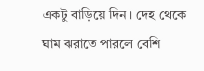একটু বাড়িয়ে দিন। দেহ থেকে ঘাম ঝরাতে পারলে বেশি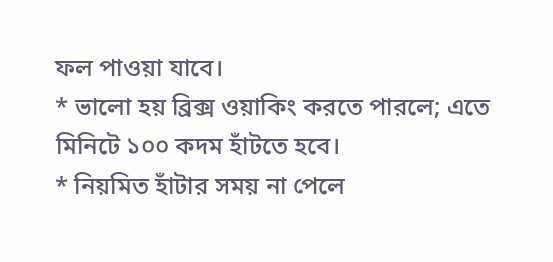ফল পাওয়া যাবে।
* ভালো হয় ব্রিক্স ওয়াকিং করতে পারলে; এতে মিনিটে ১০০ কদম হাঁটতে হবে।
* নিয়মিত হাঁটার সময় না পেলে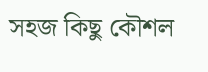সহজ কিছু কৌশল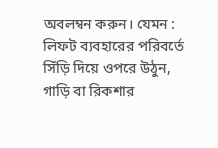অবলম্বন করুন। যেমন : লিফট ব্যবহারের পরিবর্তে সিঁড়ি দিয়ে ওপরে উঠুন, গাড়ি বা রিকশার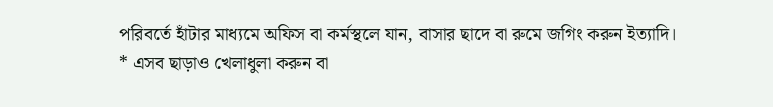পরিবর্তে হাঁটার মাধ্যমে অফিস বা কর্মস্থলে যান, বাসার ছাদে বা রুমে জগিং করুন ইত্যাদি।
* এসব ছাড়াও খেলাধুলা করুন বা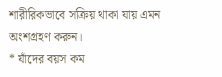শারীরিকভাবে সক্রিয় থাকা যায় এমন অংশগ্রহণ করুন।
* যাঁদের বয়স কম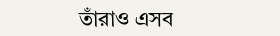তাঁরাও এসব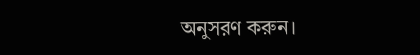অনুসরণ করুন।